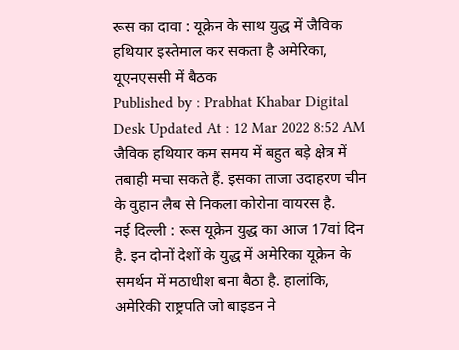रूस का दावा : यूक्रेन के साथ युद्ध में जैविक हथियार इस्तेमाल कर सकता है अमेरिका, यूएनएससी में बैठक
Published by : Prabhat Khabar Digital Desk Updated At : 12 Mar 2022 8:52 AM
जैविक हथियार कम समय में बहुत बड़े क्षेत्र में तबाही मचा सकते हैं. इसका ताजा उदाहरण चीन के वुहान लैब से निकला कोरोना वायरस है.
नई दिल्ली : रूस यूक्रेन युद्ध का आज 17वां दिन है. इन दोनों देशों के युद्ध में अमेरिका यूक्रेन के समर्थन में मठाधीश बना बैठा है. हालांकि, अमेरिकी राष्ट्रपति जो बाइडन ने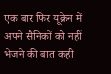एक बार फिर यूक्रेन में अपने सैनिकों को नहीं भेजने की बात कही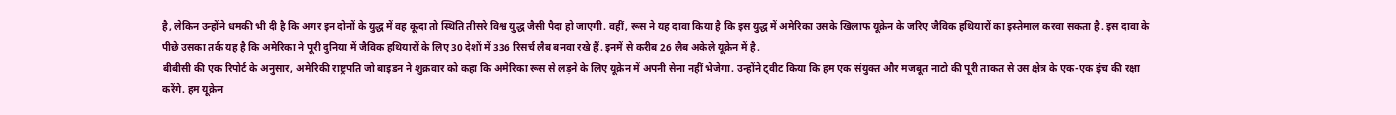है, लेकिन उन्होंने धमकी भी दी है कि अगर इन दोनों के युद्ध में वह कूदा तो स्थिति तीसरे विश्व युद्ध जैसी पैदा हो जाएगी. वहीं, रूस ने यह दावा किया है कि इस युद्ध में अमेरिका उसके खिलाफ यूक्रेन के जरिए जैविक हथियारों का इस्तेमाल करवा सकता है. इस दावा के पीछे उसका तर्क यह है कि अमेरिका ने पूरी दुनिया में जैविक हथियारों के लिए 30 देशों में 336 रिसर्च लैब बनवा रखे हैं. इनमें से करीब 26 लैब अकेले यूक्रेन में है.
बीबीसी की एक रिपोर्ट के अनुसार, अमेरिकी राष्ट्रपति जो बाइडन ने शुक्रवार को कहा कि अमेरिका रूस से लड़ने के लिए यूक्रेन में अपनी सेना नहीं भेजेगा. उन्होंने ट्वीट किया कि हम एक संयुक्त और मजबूत नाटो की पूरी ताकत से उस क्षेत्र के एक-एक इंच की रक्षा करेंगे. हम यूक्रेन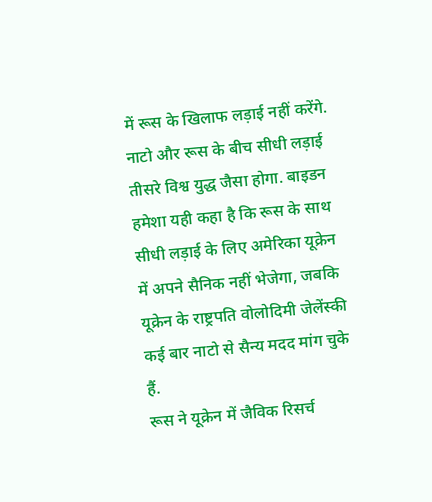में रूस के खिलाफ लड़ाई नहीं करेंगे. नाटो और रूस के बीच सीधी लड़ाई तीसरे विश्व युद्ध जैसा होगा. बाइडन हमेशा यही कहा है कि रूस के साथ सीधी लड़ाई के लिए अमेरिका यूक्रेन में अपने सैनिक नहीं भेजेगा, जबकि यूक्रेन के राष्ट्रपति वोलोदिमी जेलेंस्की कई बार नाटो से सैन्य मदद मांग चुके हैं.
रूस ने यूक्रेन में जैविक रिसर्च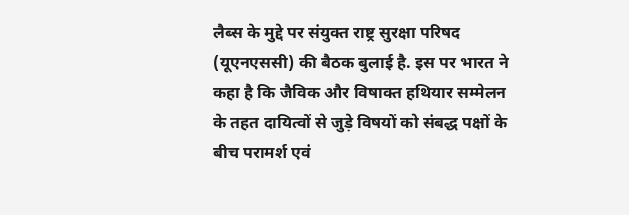लैब्स के मुद्दे पर संयुक्त राष्ट्र सुरक्षा परिषद (यूएनएससी) की बैठक बुलाई है. इस पर भारत ने कहा है कि जैविक और विषाक्त हथियार सम्मेलन के तहत दायित्वों से जुड़े विषयों को संबद्ध पक्षों के बीच परामर्श एवं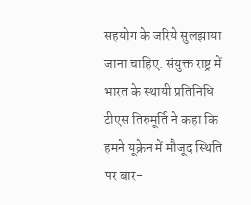सहयोग के जरिये सुलझाया जाना चाहिए. संयुक्त राष्ट्र में भारत के स्थायी प्रतिनिधि टीएस तिरुमूर्ति ने कहा कि हमने यूक्रेन में मौजूद स्थिति पर बार-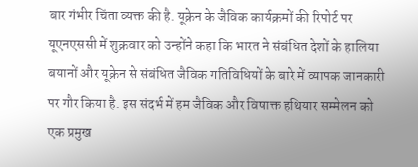बार गंभीर चिंता व्यक्त की है. यूक्रेन के जैविक कार्यक्रमों की रिपोर्ट पर यूएनएससी में शुक्रवार को उन्होंने कहा कि भारत ने संबंधित देशों के हालिया बयानों और यूक्रेन से संबंधित जैविक गतिविधियों के बारे में व्यापक जानकारी पर गौर किया है. इस संदर्भ में हम जैविक और विषाक्त हथियार सम्मेलन को एक प्रमुख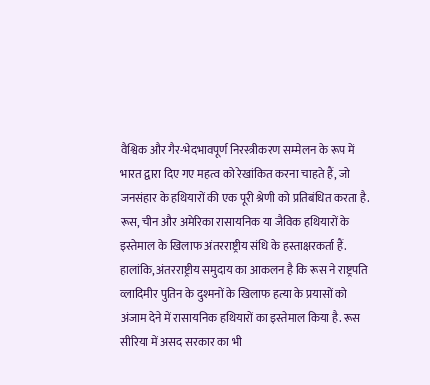वैश्विक और गैर-भेदभावपूर्ण निरस्त्रीकरण सम्मेलन के रूप में भारत द्वारा दिए गए महत्व को रेखांकित करना चाहते हैं, जो जनसंहार के हथियारों की एक पूरी श्रेणी को प्रतिबंधित करता है.
रूस, चीन और अमेरिका रासायनिक या जैविक हथियारों के इस्तेमाल के खिलाफ अंतरराष्ट्रीय संधि के हस्ताक्षरकर्ता हैं. हालांकि, अंतरराष्ट्रीय समुदाय का आकलन है कि रूस ने राष्ट्रपति व्लादिमीर पुतिन के दुश्मनों के खिलाफ हत्या के प्रयासों को अंजाम देने में रासायनिक हथियारों का इस्तेमाल किया है. रूस सीरिया में असद सरकार का भी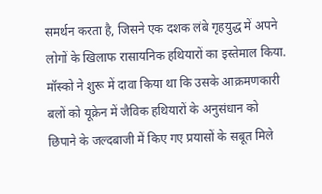समर्थन करता है, जिसने एक दशक लंबे गृहयुद्ध में अपने लोगों के खिलाफ रासायनिक हथियारों का इस्तेमाल किया. मॉस्को ने शुरू में दावा किया था कि उसके आक्रमणकारी बलों को यूक्रेन में जैविक हथियारों के अनुसंधान को छिपाने के जल्दबाजी में किए गए प्रयासों के सबूत मिले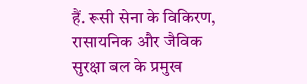हैं. रूसी सेना के विकिरण, रासायनिक और जैविक सुरक्षा बल के प्रमुख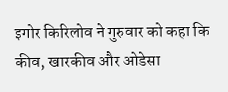इगोर किरिलोव ने गुरुवार को कहा कि कीव, खारकीव और ओडेसा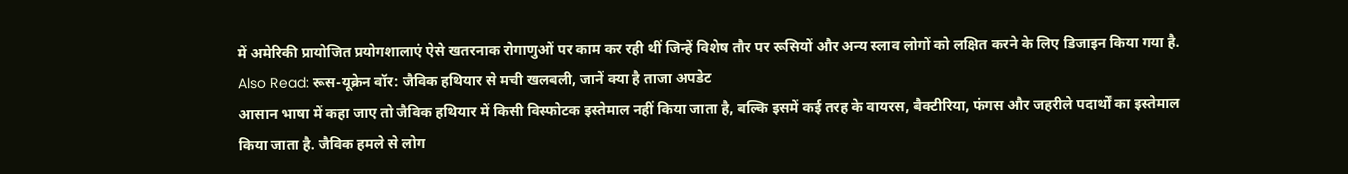में अमेरिकी प्रायोजित प्रयोगशालाएं ऐसे खतरनाक रोगाणुओं पर काम कर रही थीं जिन्हें विशेष तौर पर रूसियों और अन्य स्लाव लोगों को लक्षित करने के लिए डिजाइन किया गया है.
Also Read: रूस-यूक्रेन वॉर: जैविक हथियार से मची खलबली, जानें क्या है ताजा अपडेट
आसान भाषा में कहा जाए तो जैविक हथियार में किसी विस्फोटक इस्तेमाल नहीं किया जाता है, बल्कि इसमें कई तरह के वायरस, बैक्टीरिया, फंगस और जहरीले पदार्थों का इस्तेमाल किया जाता है. जैविक हमले से लोग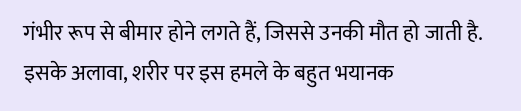गंभीर रूप से बीमार होने लगते हैं, जिससे उनकी मौत हो जाती है. इसके अलावा, शरीर पर इस हमले के बहुत भयानक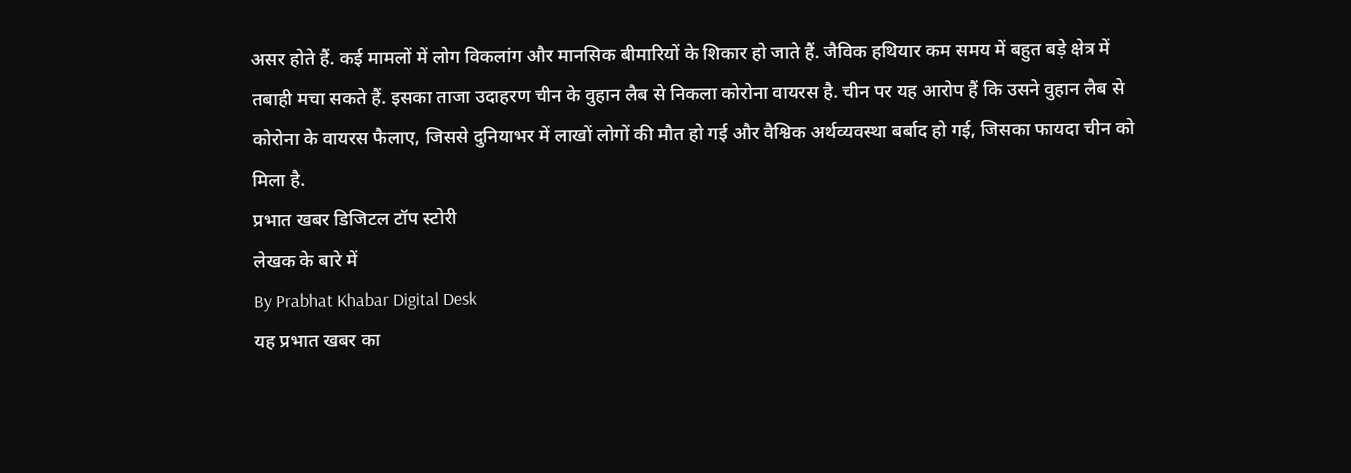असर होते हैं. कई मामलों में लोग विकलांग और मानसिक बीमारियों के शिकार हो जाते हैं. जैविक हथियार कम समय में बहुत बड़े क्षेत्र में तबाही मचा सकते हैं. इसका ताजा उदाहरण चीन के वुहान लैब से निकला कोरोना वायरस है. चीन पर यह आरोप हैं कि उसने वुहान लैब से कोरोना के वायरस फैलाए, जिससे दुनियाभर में लाखों लोगों की मौत हो गई और वैश्विक अर्थव्यवस्था बर्बाद हो गई, जिसका फायदा चीन को मिला है.
प्रभात खबर डिजिटल टॉप स्टोरी
लेखक के बारे में
By Prabhat Khabar Digital Desk
यह प्रभात खबर का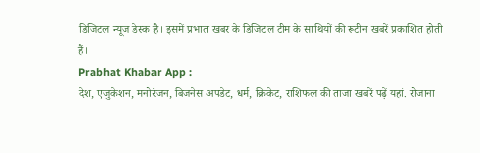डिजिटल न्यूज डेस्क है। इसमें प्रभात खबर के डिजिटल टीम के साथियों की रूटीन खबरें प्रकाशित होती हैं।
Prabhat Khabar App :
देश, एजुकेशन, मनोरंजन, बिजनेस अपडेट, धर्म, क्रिकेट, राशिफल की ताजा खबरें पढ़ें यहां. रोजाना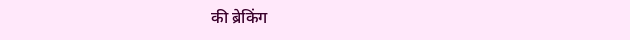की ब्रेकिंग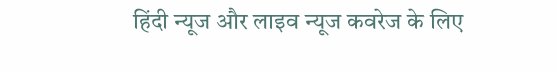हिंदी न्यूज और लाइव न्यूज कवरेज के लिए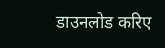डाउनलोड करिए